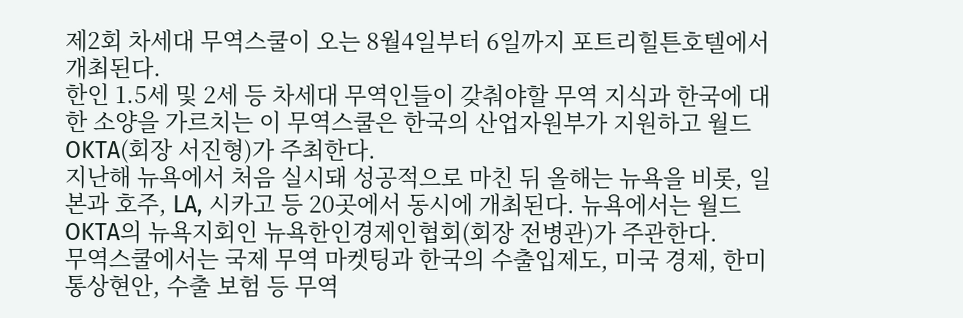제2회 차세대 무역스쿨이 오는 8월4일부터 6일까지 포트리힐튼호텔에서 개최된다.
한인 1.5세 및 2세 등 차세대 무역인들이 갖춰야할 무역 지식과 한국에 대한 소양을 가르치는 이 무역스쿨은 한국의 산업자원부가 지원하고 월드 OKTA(회장 서진형)가 주최한다.
지난해 뉴욕에서 처음 실시돼 성공적으로 마친 뒤 올해는 뉴욕을 비롯, 일본과 호주, LA, 시카고 등 20곳에서 동시에 개최된다. 뉴욕에서는 월드 OKTA의 뉴욕지회인 뉴욕한인경제인협회(회장 전병관)가 주관한다.
무역스쿨에서는 국제 무역 마켓팅과 한국의 수출입제도, 미국 경제, 한미 통상현안, 수출 보험 등 무역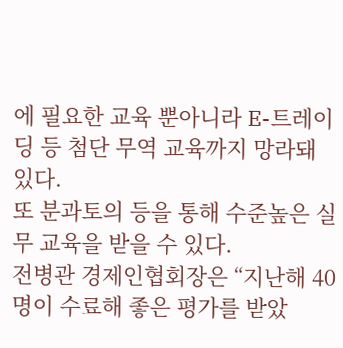에 필요한 교육 뿐아니라 E-트레이딩 등 첨단 무역 교육까지 망라돼 있다.
또 분과토의 등을 통해 수준높은 실무 교육을 받을 수 있다.
전병관 경제인협회장은 “지난해 40명이 수료해 좋은 평가를 받았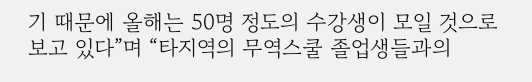기 때문에 올해는 50명 정도의 수강생이 모일 것으로 보고 있다”며 “타지역의 무역스쿨 졸업생들과의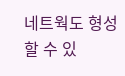네트웍도 형성할 수 있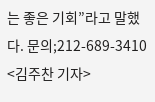는 좋은 기회”라고 말했다. 문의;212-689-3410
<김주찬 기자>